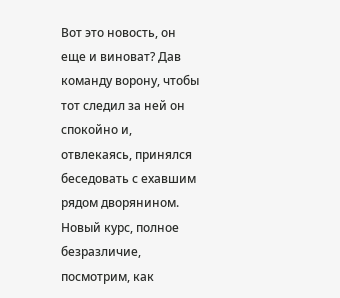Вот это новость, он еще и виноват? Дав команду ворону, чтобы тот следил за ней он спокойно и, отвлекаясь, принялся беседовать с ехавшим рядом дворянином. Новый курс, полное безразличие, посмотрим, как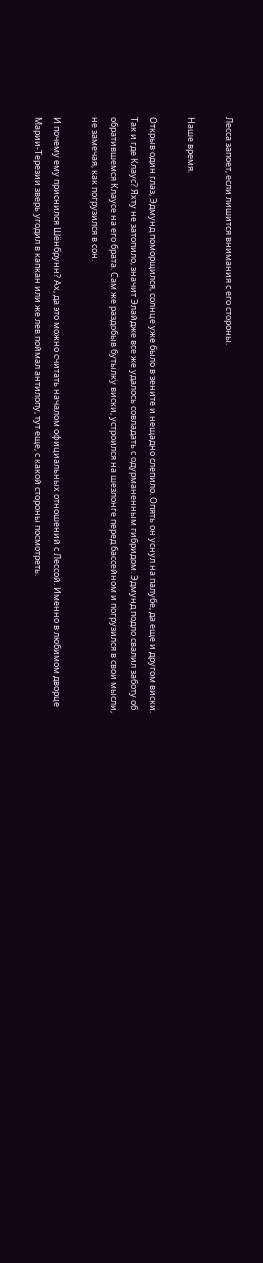Лесса запоет, если лишится внимания с его стороны.

Наше время.

Открыв один глаз, Эдмунд поморщился, солнце уже было в зените и нещадно слепило. Опять он уснул на палубе, да еще и другом виски. Так и где Клаус? Яхту не затопило, значит Элайдже все же удалось совладать с одурманенным гибридом. Эдмунд подло свалил заботу об обратившемся Клаусе на его брата. Сам же раздобыв бутылку виски, устроился на шезлонге перед бассейном и погрузился в свои мысли, не замечая, как погрузился в сон.

И почему ему приснился Шёнбрунн? Ах, да это можно считать началом официальных отношений с Лессой. Именно в любимом дворце Марии-Терезии зверь угодил в капкан или же лев поймал антилопу, тут еще, с какой стороны посмотреть.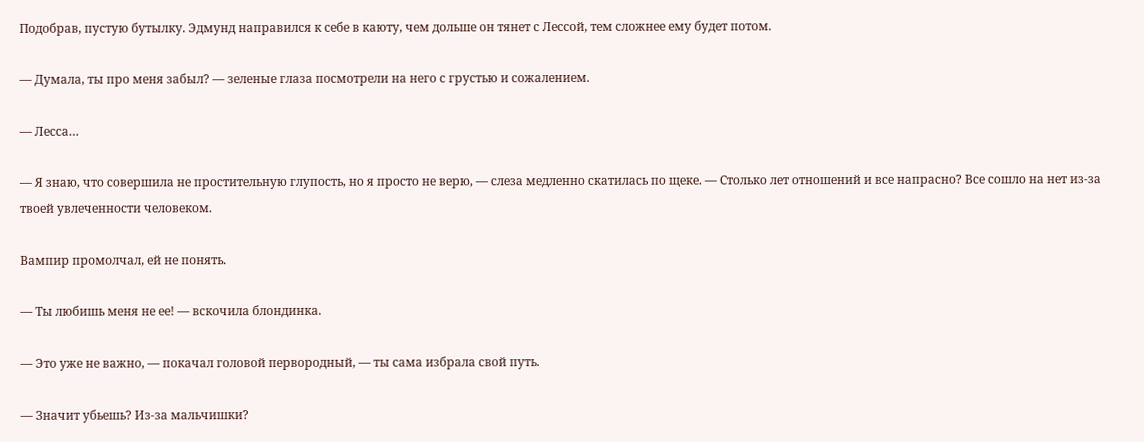Подобрав, пустую бутылку. Эдмунд направился к себе в каюту, чем дольше он тянет с Лессой, тем сложнее ему будет потом.

— Думала, ты про меня забыл? — зеленые глаза посмотрели на него с грустью и сожалением.

— Лесса…

— Я знаю, что совершила не простительную глупость, но я просто не верю, — слеза медленно скатилась по щеке. — Столько лет отношений и все напрасно? Все сошло на нет из-за твоей увлеченности человеком.

Вампир промолчал, ей не понять.

— Ты любишь меня не ее! — вскочила блондинка.

— Это уже не важно, — покачал головой первородный, — ты сама избрала свой путь.

— Значит убьешь? Из-за мальчишки?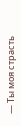— Ты моя страсть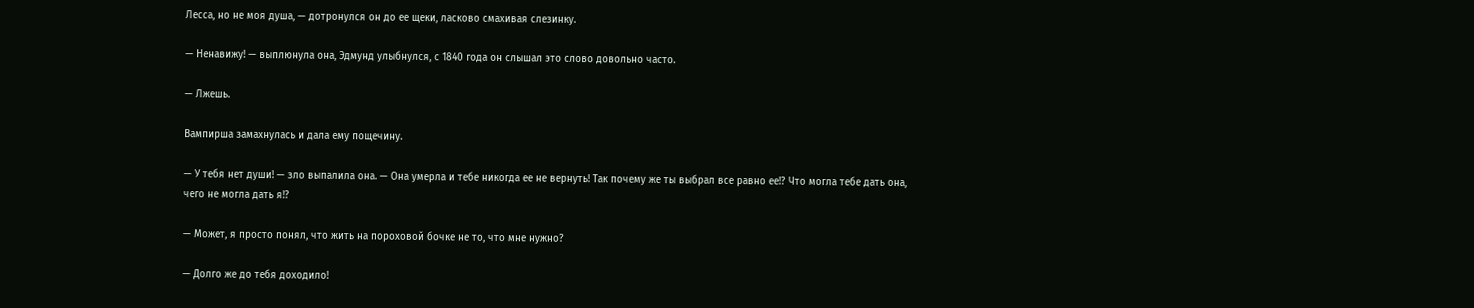Лесса, но не моя душа, — дотронулся он до ее щеки, ласково смахивая слезинку.

— Ненавижу! — выплюнула она, Эдмунд улыбнулся, с 1840 года он слышал это слово довольно часто.

— Лжешь.

Вампирша замахнулась и дала ему пощечину.

— У тебя нет души! — зло выпалила она. — Она умерла и тебе никогда ее не вернуть! Так почему же ты выбрал все равно ее!? Что могла тебе дать она, чего не могла дать я!?

— Может, я просто понял, что жить на пороховой бочке не то, что мне нужно?

— Долго же до тебя доходило!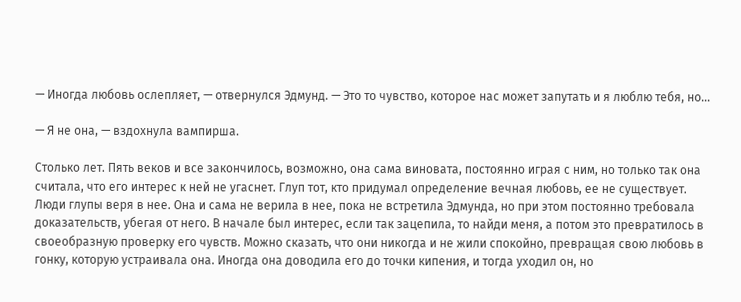— Иногда любовь ослепляет, — отвернулся Эдмунд. — Это то чувство, которое нас может запутать и я люблю тебя, но…

— Я не она, — вздохнула вампирша.

Столько лет. Пять веков и все закончилось, возможно, она сама виновата, постоянно играя с ним, но только так она считала, что его интерес к ней не угаснет. Глуп тот, кто придумал определение вечная любовь, ее не существует. Люди глупы веря в нее. Она и сама не верила в нее, пока не встретила Эдмунда, но при этом постоянно требовала доказательств, убегая от него. В начале был интерес, если так зацепила, то найди меня, а потом это превратилось в своеобразную проверку его чувств. Можно сказать, что они никогда и не жили спокойно, превращая свою любовь в гонку, которую устраивала она. Иногда она доводила его до точки кипения, и тогда уходил он, но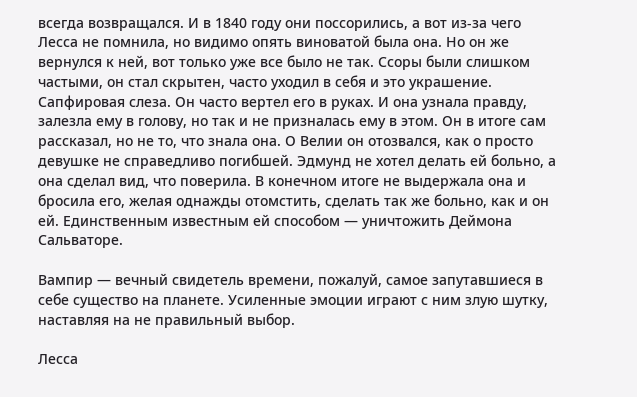всегда возвращался. И в 1840 году они поссорились, а вот из-за чего Лесса не помнила, но видимо опять виноватой была она. Но он же вернулся к ней, вот только уже все было не так. Ссоры были слишком частыми, он стал скрытен, часто уходил в себя и это украшение. Сапфировая слеза. Он часто вертел его в руках. И она узнала правду, залезла ему в голову, но так и не призналась ему в этом. Он в итоге сам рассказал, но не то, что знала она. О Велии он отозвался, как о просто девушке не справедливо погибшей. Эдмунд не хотел делать ей больно, а она сделал вид, что поверила. В конечном итоге не выдержала она и бросила его, желая однажды отомстить, сделать так же больно, как и он ей. Единственным известным ей способом — уничтожить Деймона Сальваторе.

Вампир — вечный свидетель времени, пожалуй, самое запутавшиеся в себе существо на планете. Усиленные эмоции играют с ним злую шутку, наставляя на не правильный выбор.

Лесса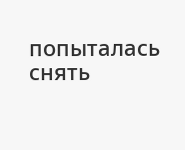попыталась снять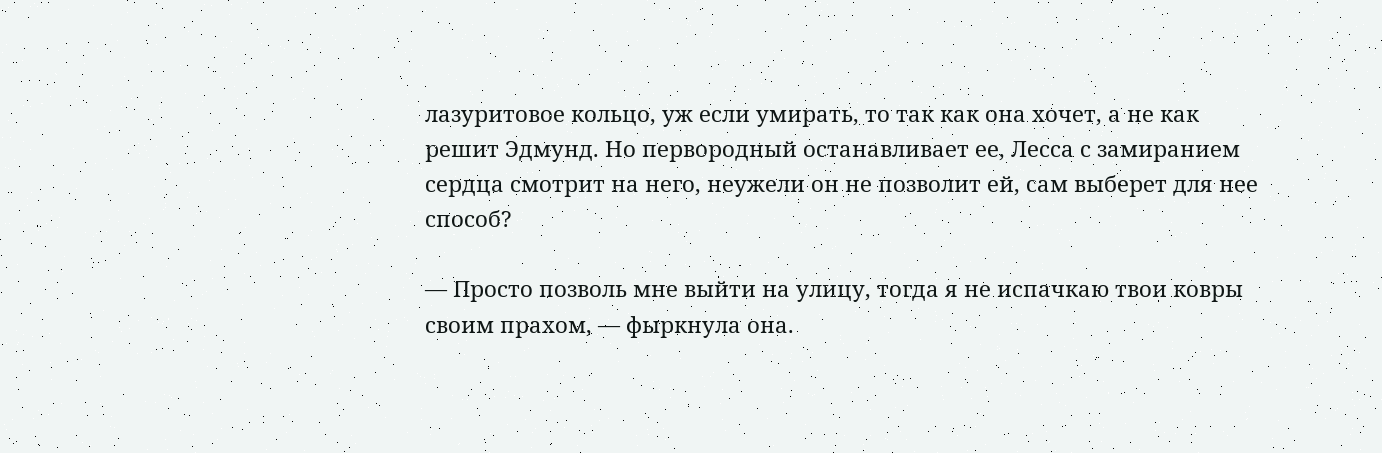лазуритовое кольцо, уж если умирать, то так как она хочет, а не как решит Эдмунд. Но первородный останавливает ее, Лесса с замиранием сердца смотрит на него, неужели он не позволит ей, сам выберет для нее способ?

— Просто позволь мне выйти на улицу, тогда я не испачкаю твои ковры своим прахом, — фыркнула она.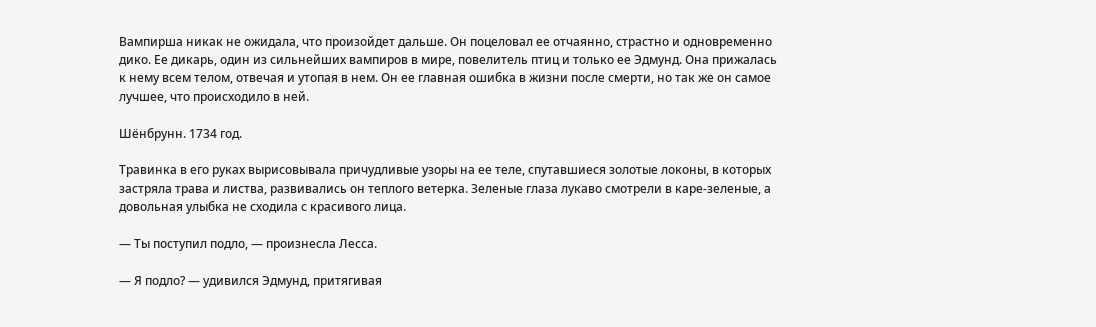Вампирша никак не ожидала, что произойдет дальше. Он поцеловал ее отчаянно, страстно и одновременно дико. Ее дикарь, один из сильнейших вампиров в мире, повелитель птиц и только ее Эдмунд. Она прижалась к нему всем телом, отвечая и утопая в нем. Он ее главная ошибка в жизни после смерти, но так же он самое лучшее, что происходило в ней.

Шёнбрунн. 1734 год.

Травинка в его руках вырисовывала причудливые узоры на ее теле, спутавшиеся золотые локоны, в которых застряла трава и листва, развивались он теплого ветерка. Зеленые глаза лукаво смотрели в каре-зеленые, а довольная улыбка не сходила с красивого лица.

— Ты поступил подло, — произнесла Лесса.

— Я подло? — удивился Эдмунд, притягивая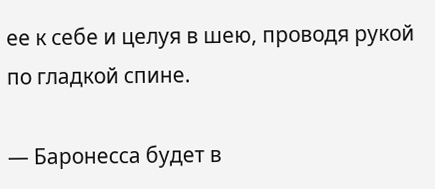ее к себе и целуя в шею, проводя рукой по гладкой спине.

— Баронесса будет в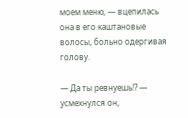моем меню, — вцепилась она в его каштановые волосы, больно одергивая голову.

— Да ты ревнуешь!? — усмехнулся он,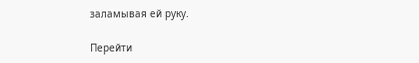заламывая ей руку.

Перейти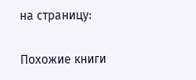на страницу:

Похожие книги